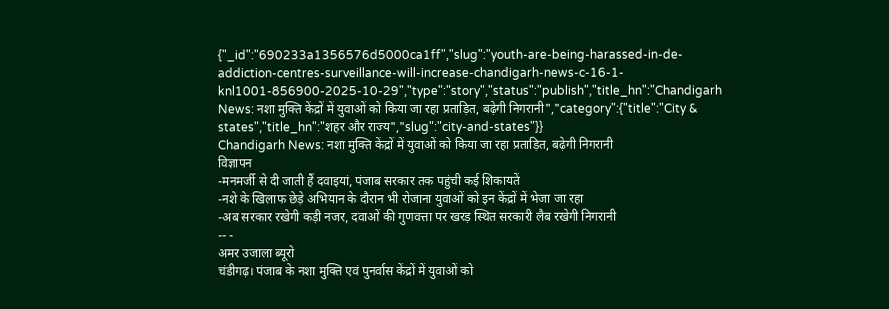{"_id":"690233a1356576d5000ca1ff","slug":"youth-are-being-harassed-in-de-addiction-centres-surveillance-will-increase-chandigarh-news-c-16-1-knl1001-856900-2025-10-29","type":"story","status":"publish","title_hn":"Chandigarh News: नशा मुक्ति केंद्रों में युवाओं को किया जा रहा प्रताड़ित, बढ़ेगी निगरानी","category":{"title":"City & states","title_hn":"शहर और राज्य","slug":"city-and-states"}}
Chandigarh News: नशा मुक्ति केंद्रों में युवाओं को किया जा रहा प्रताड़ित, बढ़ेगी निगरानी
विज्ञापन
-मनमर्जी से दी जाती हैं दवाइयां, पंजाब सरकार तक पहुंची कई शिकायतें
-नशे के खिलाफ छेड़े अभियान के दौरान भी रोजाना युवाओं को इन केंद्रों में भेजा जा रहा
-अब सरकार रखेगी कड़ी नजर, दवाओं की गुणवत्ता पर खरड़ स्थित सरकारी लैब रखेगी निगरानी
-- -
अमर उजाला ब्यूरो
चंडीगढ़। पंजाब के नशा मुक्ति एवं पुनर्वास केंद्रों में युवाओं को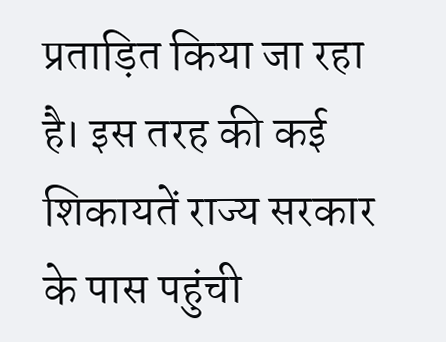प्रताड़ित किया जा रहा है। इस तरह की कई शिकायतें राज्य सरकार के पास पहुंची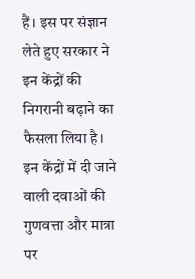हैं। इस पर संज्ञान लेते हुए सरकार ने इन केंद्रों की निगरानी बढ़ाने का फैसला लिया है। इन केंद्रों में दी जाने वाली दवाओं की गुणवत्ता और मात्रा पर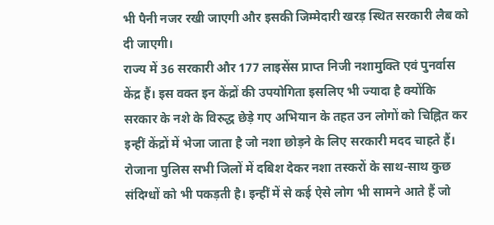भी पैनी नजर रखी जाएगी और इसकी जिम्मेदारी खरड़ स्थित सरकारी लैब को दी जाएगी।
राज्य में 36 सरकारी और 177 लाइसेंस प्राप्त निजी नशामुक्ति एवं पुनर्वास केंद्र हैं। इस वक्त इन केंद्रों की उपयोगिता इसलिए भी ज्यादा है क्योंकि सरकार के नशे के विरुद्ध छेड़े गए अभियान के तहत उन लोगों को चिह्नित कर इन्हीं केंद्रों में भेजा जाता है जो नशा छोड़ने के लिए सरकारी मदद चाहते हैं। रोजाना पुलिस सभी जिलों में दबिश देकर नशा तस्करों के साथ-साथ कुछ संदिग्धों को भी पकड़ती है। इन्हीं में से कई ऐसे लोग भी सामने आते हैं जो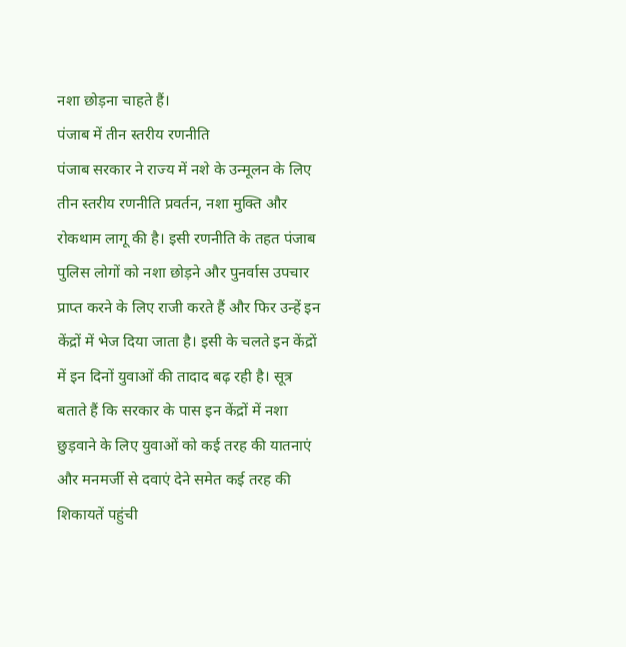नशा छोड़ना चाहते हैं।
पंजाब में तीन स्तरीय रणनीति
पंजाब सरकार ने राज्य में नशे के उन्मूलन के लिए तीन स्तरीय रणनीति प्रवर्तन, नशा मुक्ति और रोकथाम लागू की है। इसी रणनीति के तहत पंजाब पुलिस लोगों को नशा छोड़ने और पुनर्वास उपचार प्राप्त करने के लिए राजी करते हैं और फिर उन्हें इन केंद्रों में भेज दिया जाता है। इसी के चलते इन केंद्रों में इन दिनों युवाओं की तादाद बढ़ रही है। सूत्र बताते हैं कि सरकार के पास इन केंद्रों में नशा छुड़वाने के लिए युवाओं को कई तरह की यातनाएं और मनमर्जी से दवाएं देने समेत कई तरह की शिकायतें पहुंची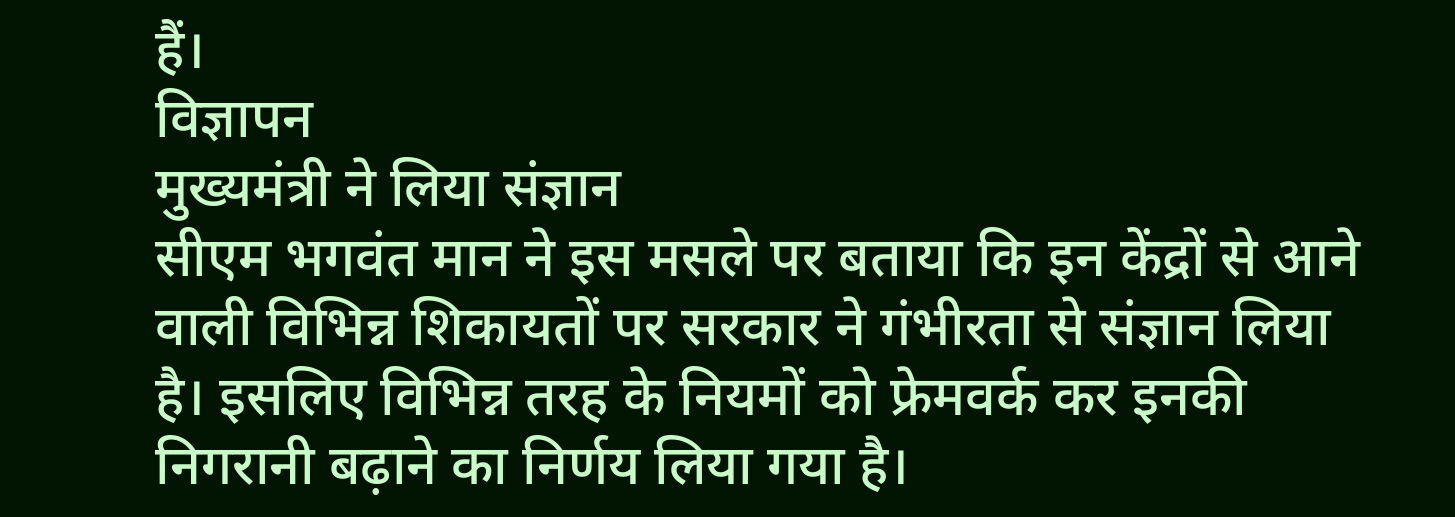हैं।
विज्ञापन
मुख्यमंत्री ने लिया संज्ञान
सीएम भगवंत मान ने इस मसले पर बताया कि इन केंद्रों से आने वाली विभिन्न शिकायतों पर सरकार ने गंभीरता से संज्ञान लिया है। इसलिए विभिन्न तरह के नियमों को फ्रेमवर्क कर इनकी निगरानी बढ़ाने का निर्णय लिया गया है।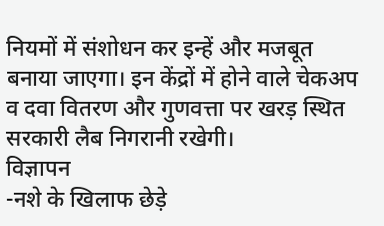नियमों में संशोधन कर इन्हें और मजबूत बनाया जाएगा। इन केंद्रों में होने वाले चेकअप व दवा वितरण और गुणवत्ता पर खरड़ स्थित सरकारी लैब निगरानी रखेगी।
विज्ञापन
-नशे के खिलाफ छेड़े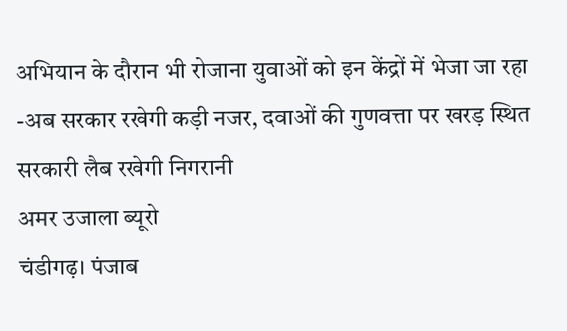अभियान के दौरान भी रोजाना युवाओं को इन केंद्रों में भेजा जा रहा
-अब सरकार रखेगी कड़ी नजर, दवाओं की गुणवत्ता पर खरड़ स्थित सरकारी लैब रखेगी निगरानी
अमर उजाला ब्यूरो
चंडीगढ़। पंजाब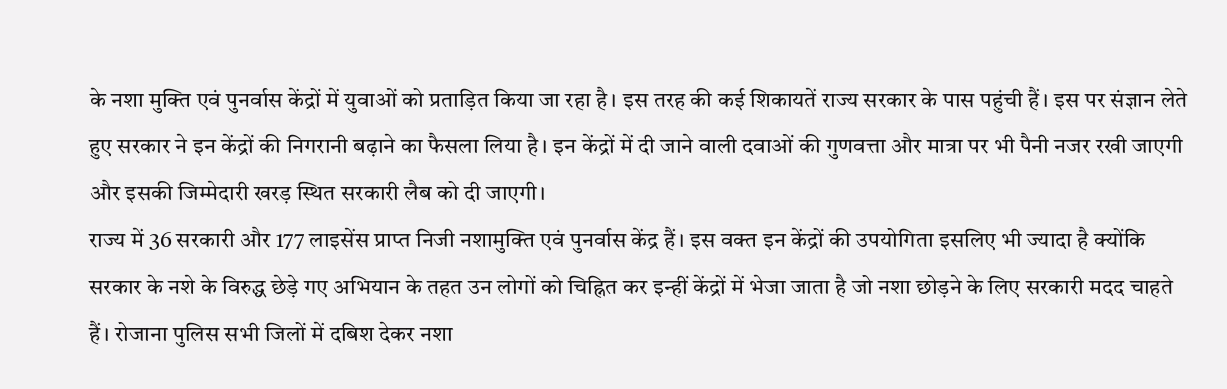के नशा मुक्ति एवं पुनर्वास केंद्रों में युवाओं को प्रताड़ित किया जा रहा है। इस तरह की कई शिकायतें राज्य सरकार के पास पहुंची हैं। इस पर संज्ञान लेते हुए सरकार ने इन केंद्रों की निगरानी बढ़ाने का फैसला लिया है। इन केंद्रों में दी जाने वाली दवाओं की गुणवत्ता और मात्रा पर भी पैनी नजर रखी जाएगी और इसकी जिम्मेदारी खरड़ स्थित सरकारी लैब को दी जाएगी।
राज्य में 36 सरकारी और 177 लाइसेंस प्राप्त निजी नशामुक्ति एवं पुनर्वास केंद्र हैं। इस वक्त इन केंद्रों की उपयोगिता इसलिए भी ज्यादा है क्योंकि सरकार के नशे के विरुद्ध छेड़े गए अभियान के तहत उन लोगों को चिह्नित कर इन्हीं केंद्रों में भेजा जाता है जो नशा छोड़ने के लिए सरकारी मदद चाहते हैं। रोजाना पुलिस सभी जिलों में दबिश देकर नशा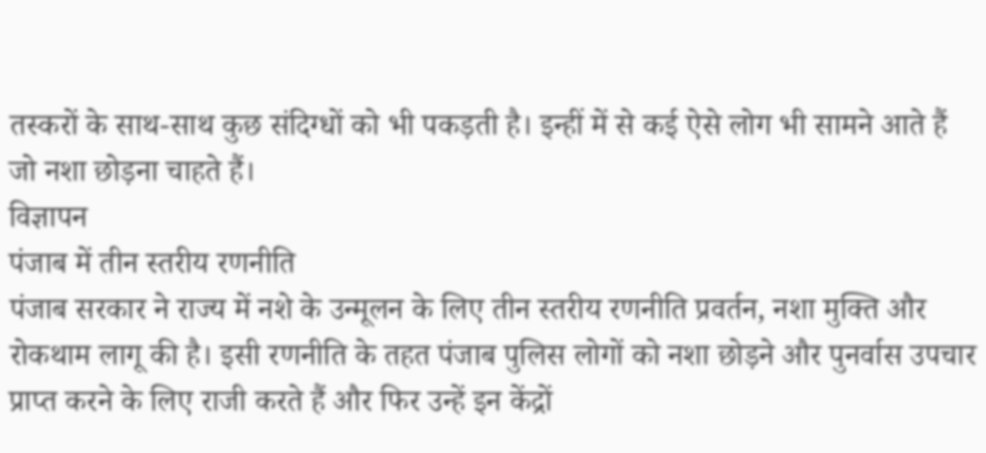तस्करों के साथ-साथ कुछ संदिग्धों को भी पकड़ती है। इन्हीं में से कई ऐसे लोग भी सामने आते हैं जो नशा छोड़ना चाहते हैं।
विज्ञापन
पंजाब में तीन स्तरीय रणनीति
पंजाब सरकार ने राज्य में नशे के उन्मूलन के लिए तीन स्तरीय रणनीति प्रवर्तन, नशा मुक्ति और रोकथाम लागू की है। इसी रणनीति के तहत पंजाब पुलिस लोगों को नशा छोड़ने और पुनर्वास उपचार प्राप्त करने के लिए राजी करते हैं और फिर उन्हें इन केंद्रों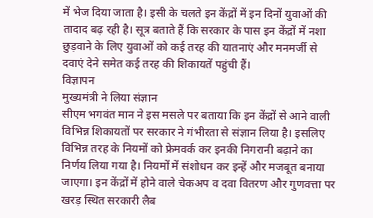में भेज दिया जाता है। इसी के चलते इन केंद्रों में इन दिनों युवाओं की तादाद बढ़ रही है। सूत्र बताते हैं कि सरकार के पास इन केंद्रों में नशा छुड़वाने के लिए युवाओं को कई तरह की यातनाएं और मनमर्जी से दवाएं देने समेत कई तरह की शिकायतें पहुंची हैं।
विज्ञापन
मुख्यमंत्री ने लिया संज्ञान
सीएम भगवंत मान ने इस मसले पर बताया कि इन केंद्रों से आने वाली विभिन्न शिकायतों पर सरकार ने गंभीरता से संज्ञान लिया है। इसलिए विभिन्न तरह के नियमों को फ्रेमवर्क कर इनकी निगरानी बढ़ाने का निर्णय लिया गया है। नियमों में संशोधन कर इन्हें और मजबूत बनाया जाएगा। इन केंद्रों में होने वाले चेकअप व दवा वितरण और गुणवत्ता पर खरड़ स्थित सरकारी लैब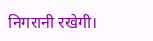निगरानी रखेगी।